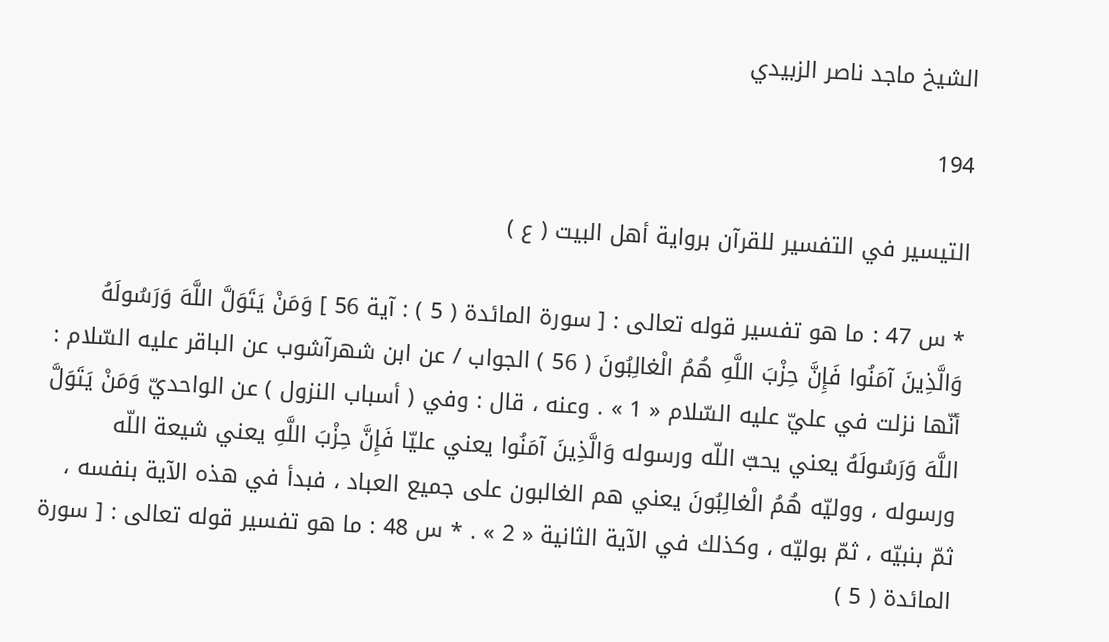الشيخ ماجد ناصر الزبيدي

194

التيسير في التفسير للقرآن برواية أهل البيت ( ع )

* س 47 : ما هو تفسير قوله تعالى : [ سورة المائدة ( 5 ) : آية 56 ] وَمَنْ يَتَوَلَّ اللَّهَ وَرَسُولَهُ وَالَّذِينَ آمَنُوا فَإِنَّ حِزْبَ اللَّهِ هُمُ الْغالِبُونَ ( 56 ) الجواب / عن ابن شهرآشوب عن الباقر عليه السّلام : أنّها نزلت في عليّ عليه السّلام « 1 » . وعنه ، قال : وفي ( أسباب النزول ) عن الواحديّ وَمَنْ يَتَوَلَّ اللَّهَ وَرَسُولَهُ يعني يحبّ اللّه ورسوله وَالَّذِينَ آمَنُوا يعني عليّا فَإِنَّ حِزْبَ اللَّهِ يعني شيعة اللّه ورسوله ، ووليّه هُمُ الْغالِبُونَ يعني هم الغالبون على جميع العباد ، فبدأ في هذه الآية بنفسه ، ثمّ بنبيّه ، ثمّ بوليّه ، وكذلك في الآية الثانية « 2 » . * س 48 : ما هو تفسير قوله تعالى : [ سورة المائدة ( 5 )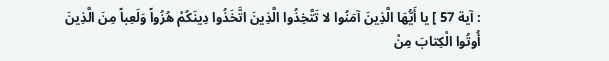: آية 57 ] يا أَيُّهَا الَّذِينَ آمَنُوا لا تَتَّخِذُوا الَّذِينَ اتَّخَذُوا دِينَكُمْ هُزُواً وَلَعِباً مِنَ الَّذِينَ أُوتُوا الْكِتابَ مِنْ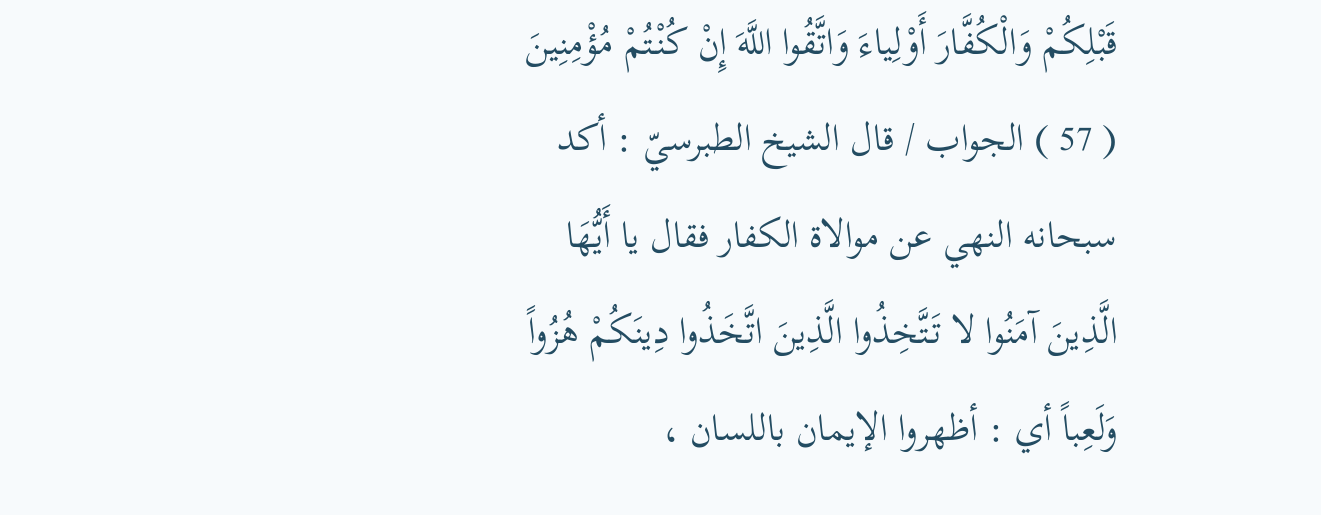قَبْلِكُمْ وَالْكُفَّارَ أَوْلِياءَ وَاتَّقُوا اللَّهَ إِنْ كُنْتُمْ مُؤْمِنِينَ ( 57 ) الجواب / قال الشيخ الطبرسيّ : أكد سبحانه النهي عن موالاة الكفار فقال يا أَيُّهَا الَّذِينَ آمَنُوا لا تَتَّخِذُوا الَّذِينَ اتَّخَذُوا دِينَكُمْ هُزُواً وَلَعِباً أي : أظهروا الإيمان باللسان ،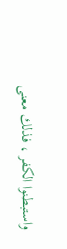واستبطنوا الكفر ، فذلك معنى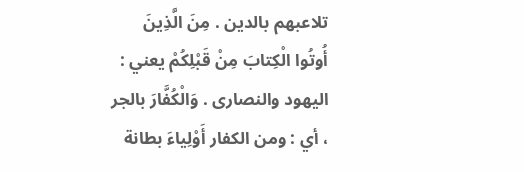تلاعبهم بالدين . مِنَ الَّذِينَ أُوتُوا الْكِتابَ مِنْ قَبْلِكُمْ يعني : اليهود والنصارى . وَالْكُفَّارَ بالجر ، أي : ومن الكفار أَوْلِياءَ بطانة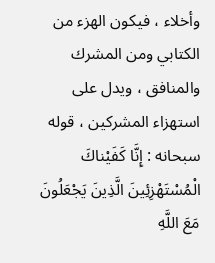وأخلاء ، فيكون الهزء من الكتابي ومن المشرك والمنافق ، ويدل على استهزاء المشركين ، قوله سبحانه : إِنَّا كَفَيْناكَ الْمُسْتَهْزِئِينَ الَّذِينَ يَجْعَلُونَ مَعَ اللَّهِ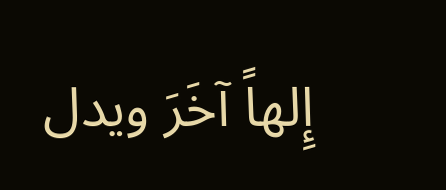إِلهاً آخَرَ ويدل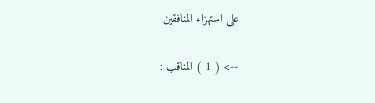على استهزاء المنافقين

--> ( 1 ) المناقب :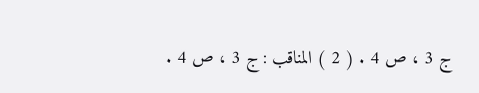ج 3 ، ص 4 . ( 2 ) المناقب : ج 3 ، ص 4 .